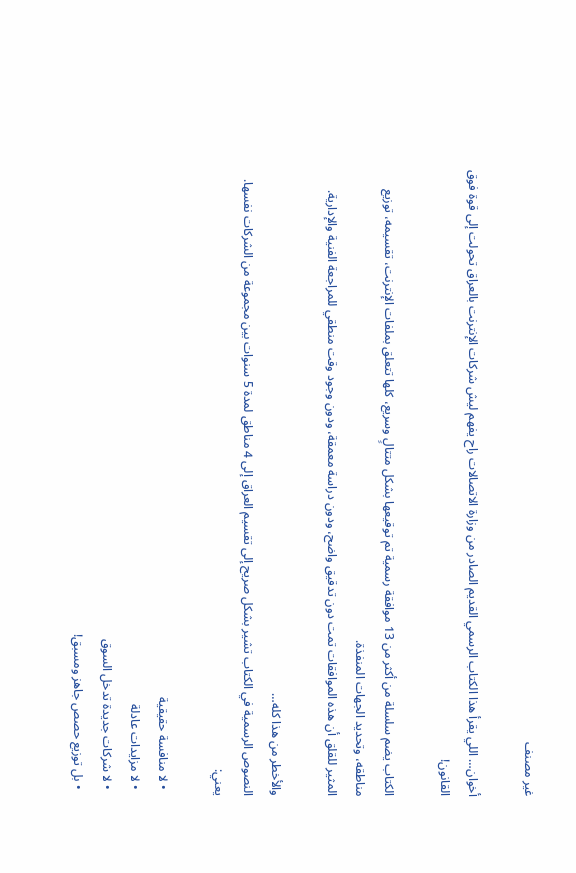غير مصنف

أخوان… اللي يقرأ هذا الكتاب الرسمي القديم الصادر من وزارة الاتصالات راح يفهم ليش شركات الإنترنت بالعراق تحولت إلى قوة فوق القانون!

الكتاب يضم سلسلة من أكثر من 13 موافقة رسمية تم توقيعها بشكل متتالٍ وسريع، كلها تتعلق بملفات الإنترنت، تقسيمه، توزيع مناطقه، وتحديد الجهات المنفذة.
المثير للقلق أن هذه الموافقات تمت دون تدقيق واضح، ودون دراسة معمقة، ودون وجود وقت منطقي للمراجعة الفنية والإدارية.

والأخطر من هذا كله…
النصوص الرسمية في الكتاب تشير بشكل صريح إلى تقسيم العراق إلى 4 مناطق لمدة 5 سنوات بين مجموعة من الشركات نفسها.
يعني:

  • لا منافسة حقيقية
  • لا مزايدات عادلة
  • لا شركات جديدة تدخل السوق
  • بل توزيع حصص جاهز ومسبق!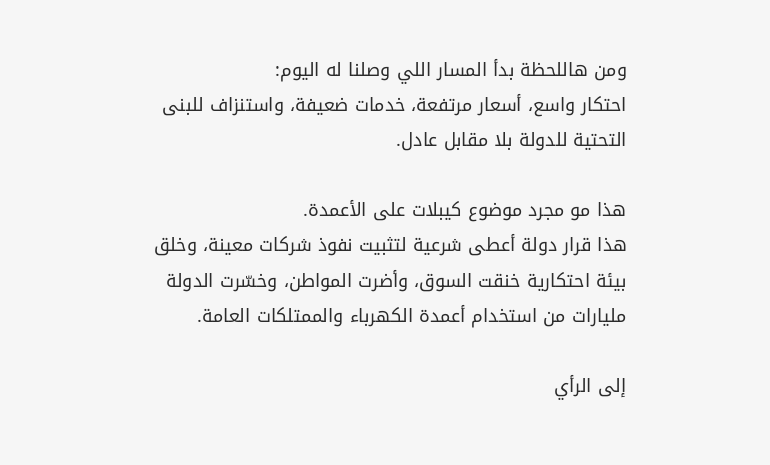ومن هاللحظة بدأ المسار اللي وصلنا له اليوم:
احتكار واسع، أسعار مرتفعة، خدمات ضعيفة، واستنزاف للبنى التحتية للدولة بلا مقابل عادل.

هذا مو مجرد موضوع كيبلات على الأعمدة.
هذا قرار دولة أعطى شرعية لتثبيت نفوذ شركات معينة، وخلق بيئة احتكارية خنقت السوق، وأضرت المواطن، وخسّرت الدولة مليارات من استخدام أعمدة الكهرباء والممتلكات العامة.

إلى الرأي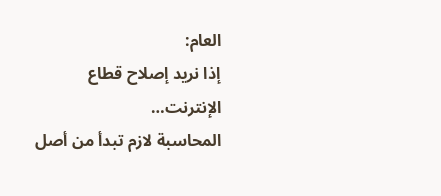العام:
إذا نريد إصلاح قطاع الإنترنت…
المحاسبة لازم تبدأ من أصل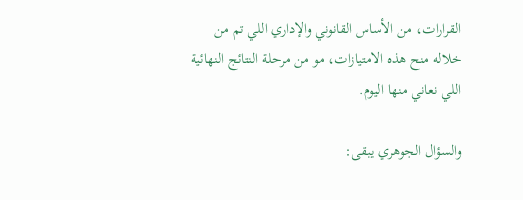القرارات، من الأساس القانوني والإداري اللي تم من خلاله منح هذه الامتيازات، مو من مرحلة النتائج النهائية اللي نعاني منها اليوم.

والسؤال الجوهري يبقى: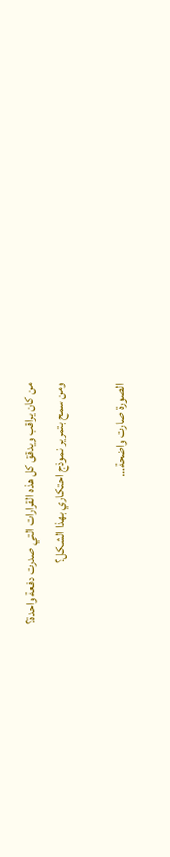من كان يراقب ويدقق كل هذه القرارات التي صدرت دفعة واحدة؟
ومن سمح بتمرير نموذج احتكاري بهذا الشكل؟

الصورة صارت واضحة…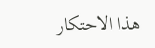هذا الاحتكار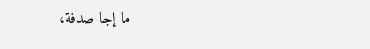ما إجا صدفة،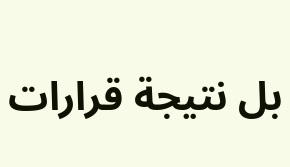بل نتيجة قرارات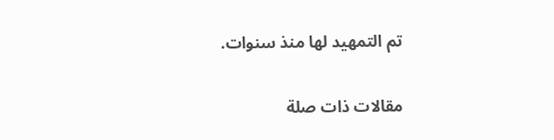تم التمهيد لها منذ سنوات.

مقالات ذات صلة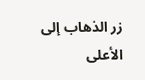زر الذهاب إلى الأعلى